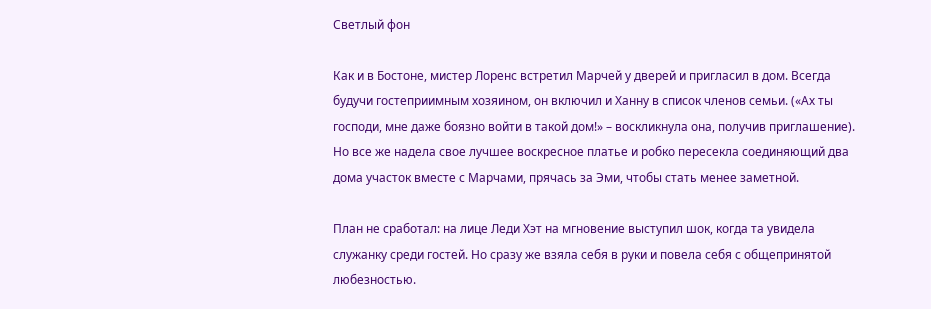Светлый фон

Как и в Бостоне, мистер Лоренс встретил Марчей у дверей и пригласил в дом. Всегда будучи гостеприимным хозяином, он включил и Ханну в список членов семьи. («Ах ты господи, мне даже боязно войти в такой дом!» – воскликнула она, получив приглашение). Но все же надела свое лучшее воскресное платье и робко пересекла соединяющий два дома участок вместе с Марчами, прячась за Эми, чтобы стать менее заметной.

План не сработал: на лице Леди Хэт на мгновение выступил шок, когда та увидела служанку среди гостей. Но сразу же взяла себя в руки и повела себя с общепринятой любезностью.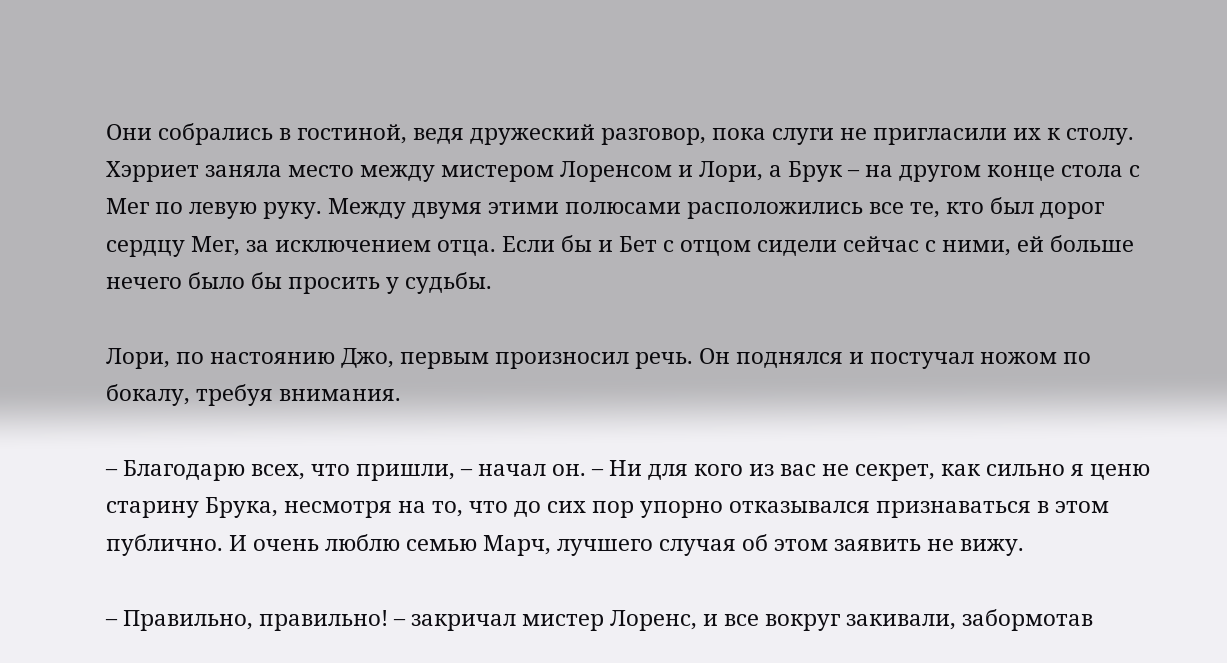Они собрались в гостиной, ведя дружеский разговор, пока слуги не пригласили их к столу. Хэрриет заняла место между мистером Лоренсом и Лори, а Брук – на другом конце стола с Мег по левую руку. Между двумя этими полюсами расположились все те, кто был дорог сердцу Мег, за исключением отца. Если бы и Бет с отцом сидели сейчас с ними, ей больше нечего было бы просить у судьбы.

Лори, по настоянию Джо, первым произносил речь. Он поднялся и постучал ножом по бокалу, требуя внимания.

– Благодарю всех, что пришли, – начал он. – Ни для кого из вас не секрет, как сильно я ценю старину Брука, несмотря на то, что до сих пор упорно отказывался признаваться в этом публично. И очень люблю семью Марч, лучшего случая об этом заявить не вижу.

– Правильно, правильно! – закричал мистер Лоренс, и все вокруг закивали, забормотав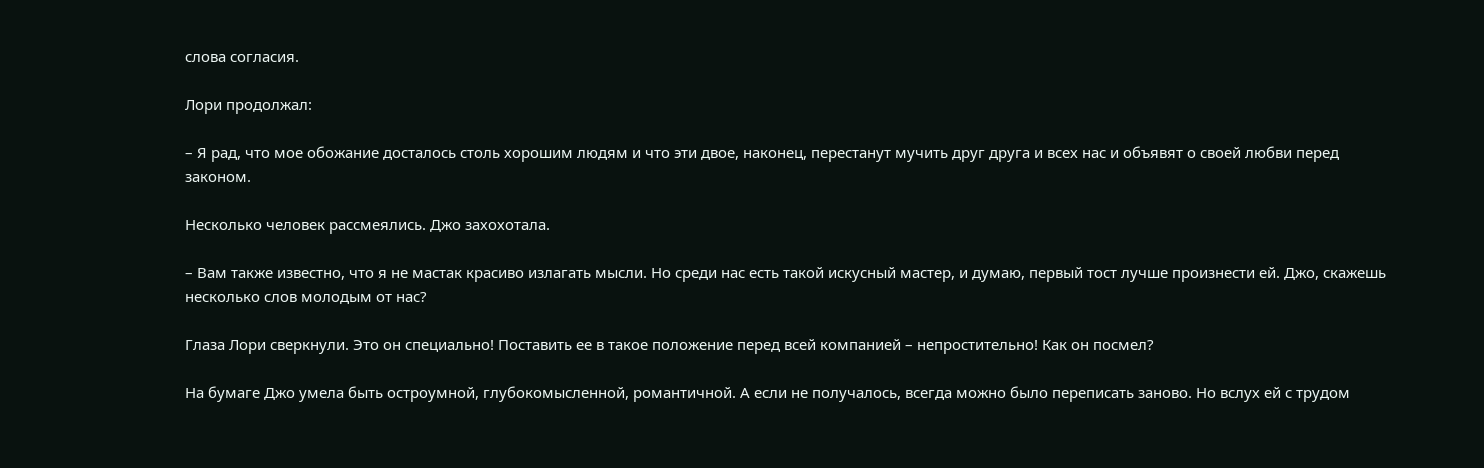слова согласия.

Лори продолжал:

– Я рад, что мое обожание досталось столь хорошим людям и что эти двое, наконец, перестанут мучить друг друга и всех нас и объявят о своей любви перед законом.

Несколько человек рассмеялись. Джо захохотала.

– Вам также известно, что я не мастак красиво излагать мысли. Но среди нас есть такой искусный мастер, и думаю, первый тост лучше произнести ей. Джо, скажешь несколько слов молодым от нас?

Глаза Лори сверкнули. Это он специально! Поставить ее в такое положение перед всей компанией – непростительно! Как он посмел?

На бумаге Джо умела быть остроумной, глубокомысленной, романтичной. А если не получалось, всегда можно было переписать заново. Но вслух ей с трудом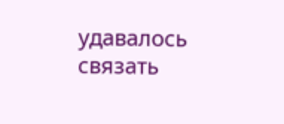удавалось связать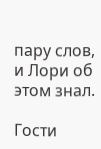пару слов, и Лори об этом знал.

Гости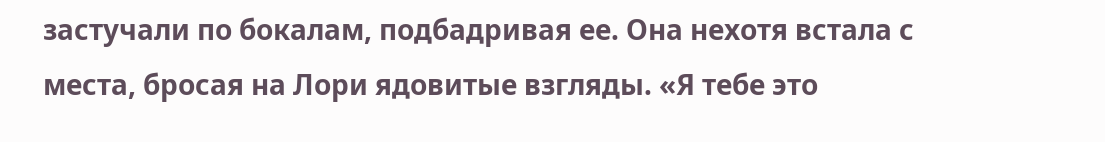застучали по бокалам, подбадривая ее. Она нехотя встала с места, бросая на Лори ядовитые взгляды. «Я тебе это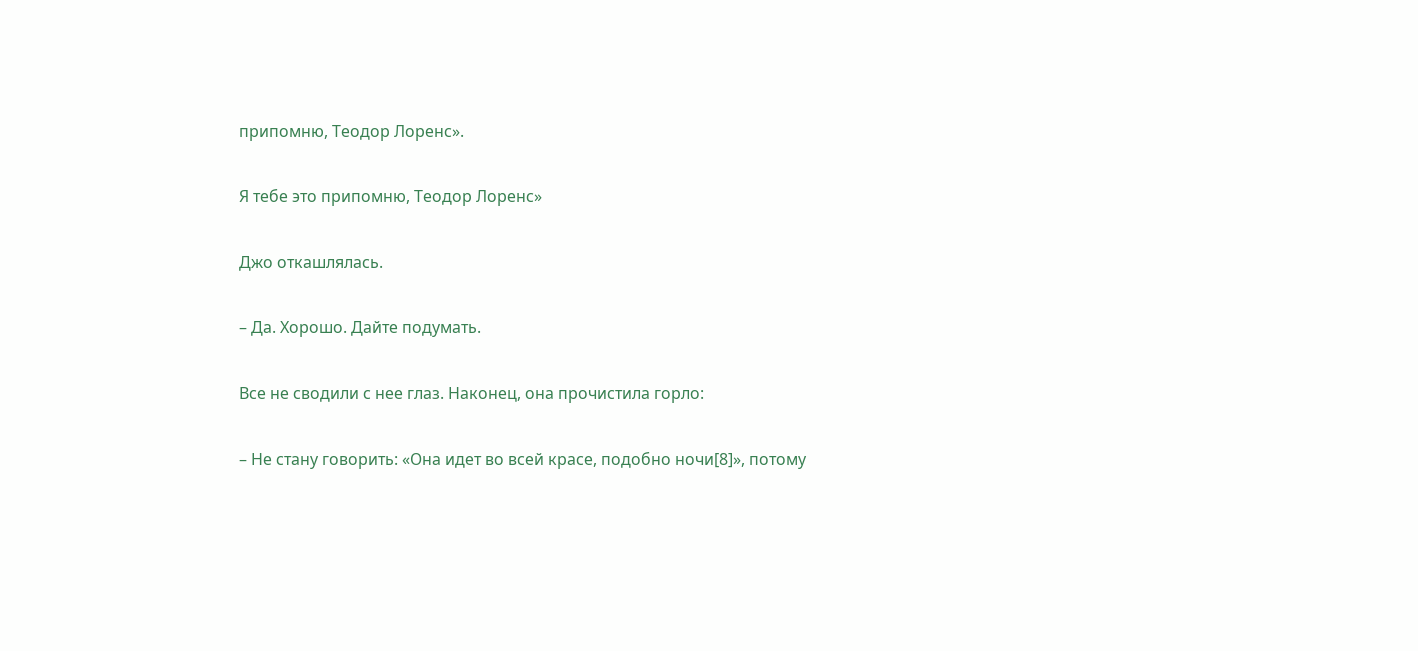припомню, Теодор Лоренс».

Я тебе это припомню, Теодор Лоренс»

Джо откашлялась.

– Да. Хорошо. Дайте подумать.

Все не сводили с нее глаз. Наконец, она прочистила горло:

– Не стану говорить: «Она идет во всей красе, подобно ночи[8]», потому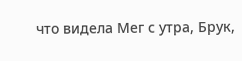что видела Мег с утра, Брук,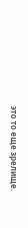это то еще зрелище.